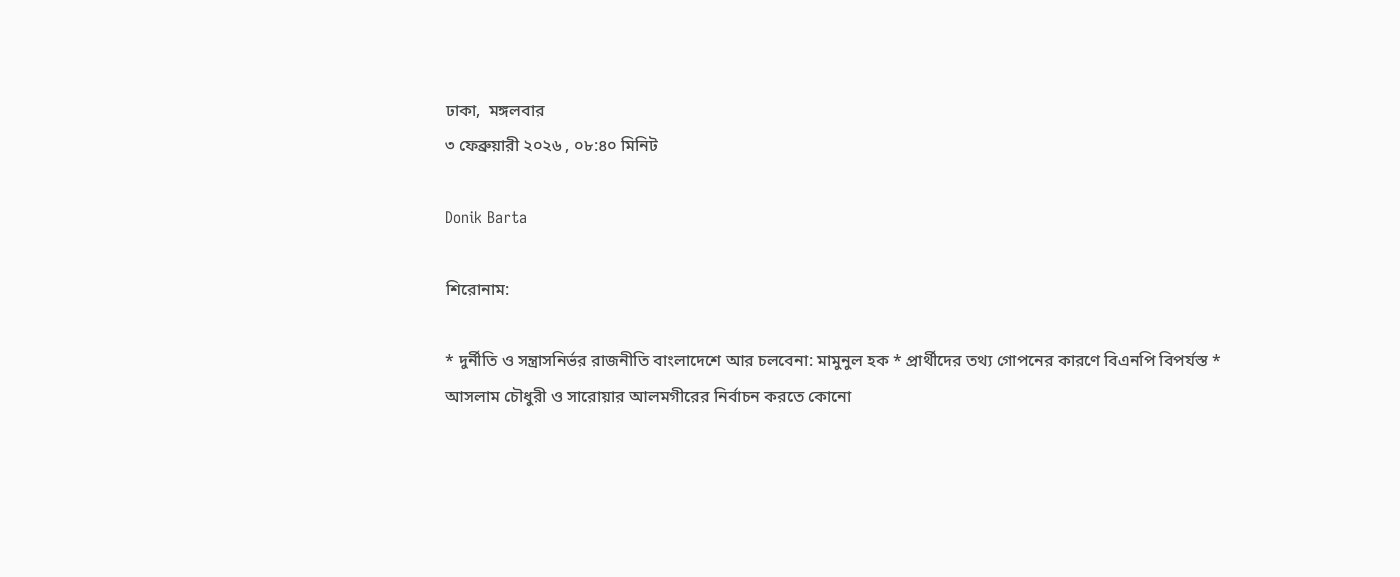ঢাকা,  মঙ্গলবার
৩ ফেব্রুয়ারী ২০২৬ , ০৮:৪০ মিনিট

Donik Barta

শিরোনাম:

* দুর্নীতি ও সন্ত্রাসনির্ভর রাজনীতি বাংলাদেশে আর চলবেনা: মামুনুল হক * প্রার্থীদের তথ্য গোপনের কারণে বিএনপি বিপর্যস্ত * আসলাম চৌধুরী ও সারোয়ার আলমগীরের নির্বাচন করতে কোনো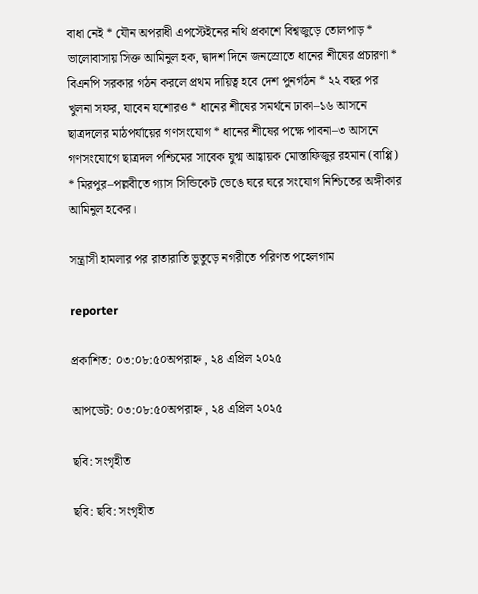বাধা নেই * যৌন অপরাধী এপস্টেইনের নথি প্রকাশে বিশ্বজুড়ে তোলপাড় * ভালোবাসায় সিক্ত আমিনুল হক, দ্বাদশ দিনে জনস্রোতে ধানের শীষের প্রচারণা * বিএনপি সরকার গঠন করলে প্রথম দায়িত্ব হবে দেশ পুনর্গঠন * ২২ বছর পর খুলনা সফর, যাবেন যশোরও * ধানের শীষের সমর্থনে ঢাকা–১৬ আসনে ছাত্রদলের মাঠপর্যায়ের গণসংযোগ * ধানের শীষের পক্ষে পাবনা–৩ আসনে গণসংযোগে ছাত্রদল পশ্চিমের সাবেক যুগ্ম আহ্বায়ক মোস্তাফিজুর রহমান (বাপ্পি) * মিরপুর–পল্লবীতে গ্যাস সিন্ডিকেট ভেঙে ঘরে ঘরে সংযোগ নিশ্চিতের অঙ্গীকার আমিনুল হকের।

সন্ত্রাসী হামলার পর রাতারাতি ভুতুড়ে নগরীতে পরিণত পহেলগাম

reporter

প্রকাশিত: ০৩:০৮:৫০অপরাহ্ন , ২৪ এপ্রিল ২০২৫

আপডেট: ০৩:০৮:৫০অপরাহ্ন , ২৪ এপ্রিল ২০২৫

ছবি: সংগৃহীত

ছবি: ছবি: সংগৃহীত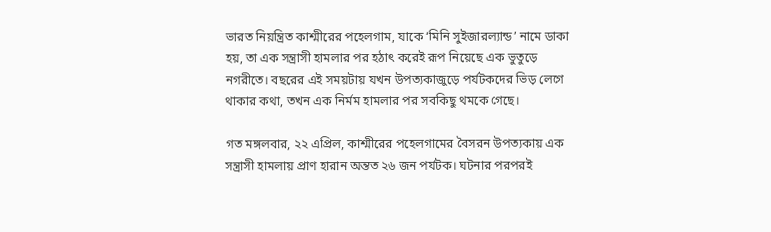ভারত নিয়ন্ত্রিত কাশ্মীরের পহেলগাম, যাকে ‘মিনি সুইজারল্যান্ড’ নামে ডাকা হয়, তা এক সন্ত্রাসী হামলার পর হঠাৎ করেই রূপ নিয়েছে এক ভুতুড়ে নগরীতে। বছরের এই সময়টায় যখন উপত্যকাজুড়ে পর্যটকদের ভিড় লেগে থাকার কথা, তখন এক নির্মম হামলার পর সবকিছু থমকে গেছে।

গত মঙ্গলবার, ২২ এপ্রিল, কাশ্মীরের পহেলগামের বৈসরন উপত্যকায় এক সন্ত্রাসী হামলায় প্রাণ হারান অন্তত ২৬ জন পর্যটক। ঘটনার পরপরই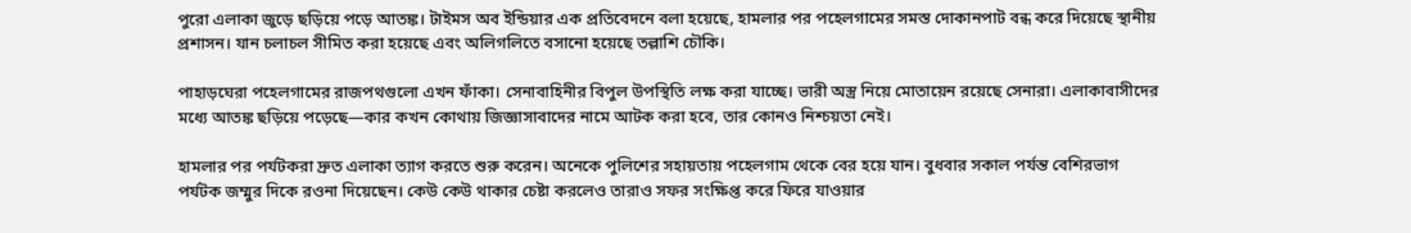পুরো এলাকা জুড়ে ছড়িয়ে পড়ে আতঙ্ক। টাইমস অব ইন্ডিয়ার এক প্রতিবেদনে বলা হয়েছে, হামলার পর পহেলগামের সমস্ত দোকানপাট বন্ধ করে দিয়েছে স্থানীয় প্রশাসন। যান চলাচল সীমিত করা হয়েছে এবং অলিগলিতে বসানো হয়েছে তল্লাশি চৌকি।

পাহাড়ঘেরা পহেলগামের রাজপথগুলো এখন ফাঁকা। সেনাবাহিনীর বিপুল উপস্থিতি লক্ষ করা যাচ্ছে। ভারী অস্ত্র নিয়ে মোতায়েন রয়েছে সেনারা। এলাকাবাসীদের মধ্যে আতঙ্ক ছড়িয়ে পড়েছে—কার কখন কোথায় জিজ্ঞাসাবাদের নামে আটক করা হবে, তার কোনও নিশ্চয়তা নেই।

হামলার পর পর্যটকরা দ্রুত এলাকা ত্যাগ করতে শুরু করেন। অনেকে পুলিশের সহায়তায় পহেলগাম থেকে বের হয়ে যান। বুধবার সকাল পর্যন্ত বেশিরভাগ পর্যটক জম্মুর দিকে রওনা দিয়েছেন। কেউ কেউ থাকার চেষ্টা করলেও তারাও সফর সংক্ষিপ্ত করে ফিরে যাওয়ার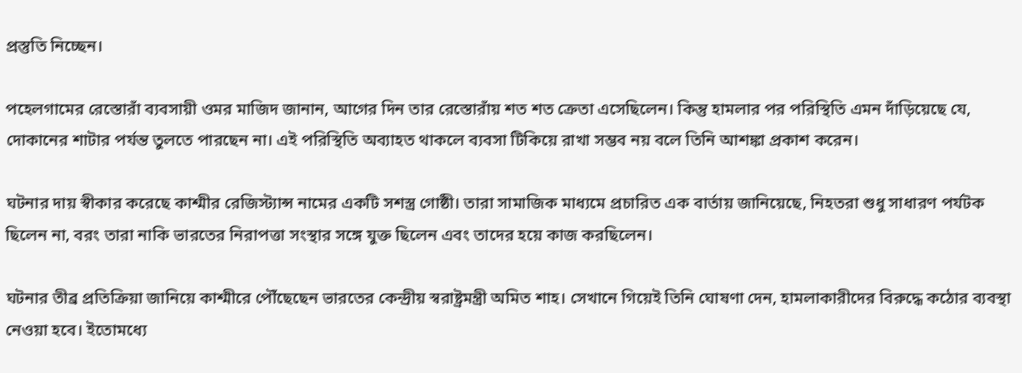প্রস্তুতি নিচ্ছেন।

পহেলগামের রেস্তোরাঁ ব্যবসায়ী ওমর মাজিদ জানান, আগের দিন তার রেস্তোরাঁয় শত শত ক্রেতা এসেছিলেন। কিন্তু হামলার পর পরিস্থিতি এমন দাঁড়িয়েছে যে, দোকানের শাটার পর্যন্ত তুলতে পারছেন না। এই পরিস্থিতি অব্যাহত থাকলে ব্যবসা টিকিয়ে রাখা সম্ভব নয় বলে তিনি আশঙ্কা প্রকাশ করেন।

ঘটনার দায় স্বীকার করেছে কাশ্মীর রেজিস্ট্যান্স নামের একটি সশস্ত্র গোষ্ঠী। তারা সামাজিক মাধ্যমে প্রচারিত এক বার্তায় জানিয়েছে, নিহতরা শুধু সাধারণ পর্যটক ছিলেন না, বরং তারা নাকি ভারতের নিরাপত্তা সংস্থার সঙ্গে যুক্ত ছিলেন এবং তাদের হয়ে কাজ করছিলেন।

ঘটনার তীব্র প্রতিক্রিয়া জানিয়ে কাশ্মীরে পৌঁছেছেন ভারতের কেন্দ্রীয় স্বরাষ্ট্রমন্ত্রী অমিত শাহ। সেখানে গিয়েই তিনি ঘোষণা দেন, হামলাকারীদের বিরুদ্ধে কঠোর ব্যবস্থা নেওয়া হবে। ইতোমধ্যে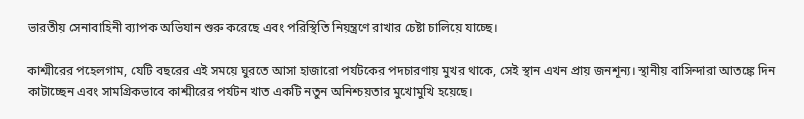ভারতীয় সেনাবাহিনী ব্যাপক অভিযান শুরু করেছে এবং পরিস্থিতি নিয়ন্ত্রণে রাখার চেষ্টা চালিয়ে যাচ্ছে।

কাশ্মীরের পহেলগাম, যেটি বছরের এই সময়ে ঘুরতে আসা হাজারো পর্যটকের পদচারণায় মুখর থাকে, সেই স্থান এখন প্রায় জনশূন্য। স্থানীয় বাসিন্দারা আতঙ্কে দিন কাটাচ্ছেন এবং সামগ্রিকভাবে কাশ্মীরের পর্যটন খাত একটি নতুন অনিশ্চয়তার মুখোমুখি হয়েছে।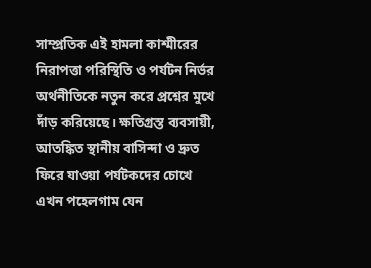সাম্প্রতিক এই হামলা কাশ্মীরের নিরাপত্তা পরিস্থিতি ও পর্যটন নির্ভর অর্থনীতিকে নতুন করে প্রশ্নের মুখে দাঁড় করিয়েছে। ক্ষতিগ্রস্ত ব্যবসায়ী, আতঙ্কিত স্থানীয় বাসিন্দা ও দ্রুত ফিরে যাওয়া পর্যটকদের চোখে এখন পহেলগাম যেন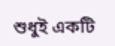শুধুই একটি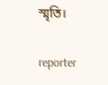স্মৃতি।

reporter